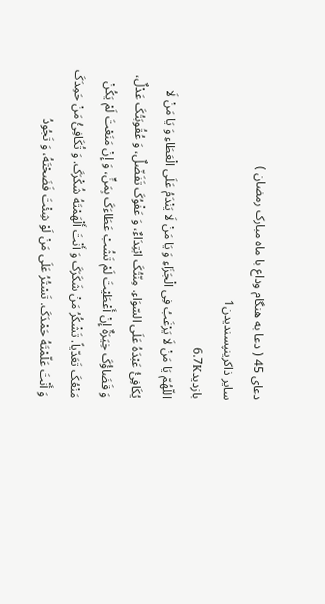دعای 45 ( دعا به هنگام وداع با ماه مبارک رمضان )
سایر ذاکرینپسندیدن1
بازدید6.7K
اللّهُمّ یَا مَنْ لَا یَرْغَبُ فِی الْجَزَاءِ وَ یَا مَنْ لَا یَنْدَمُ عَلَى الْعَطَاءِ وَ یَا مَنْ لَا یُکَافِئُ عَبْدَهُ عَلَى السّوَاءِ. مِنّتُکَ ابْتِدَاءٌ، وَ عَفْوُکَ تَفَضّلٌ، وَ عُقُوبَتُکَ عَدْلٌ، وَ قَضَاؤُکَ خِیَرَةٌ إِنْ أَعْطَیْتَ لَمْ تَشُبْ عَطَاءَکَ بِمَنٍّ، وَ إِنْ مَنَعْتَ لَمْ یَکُنْ مَنْعُکَ تَعَدّیاً. تَشْکُرُ مَنْ شَکَرَکَ وَ أَنْتَ أَلْهَمْتَهُ شُکْرَکَ. وَ تُکَافِئُ مَنْ حَمِدَکَ وَ أَنْتَ عَلّمْتَهُ حَمْدَکَ. تَسْتُرُ عَلَى مَنْ لَوْ شِئْتَ فَضَحْتَهُ، وَ تَجُودُ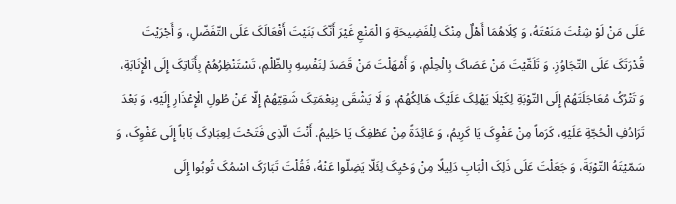عَلَى مَنْ لَوْ شِئْتَ مَنَعْتَهُ، وَ کِلَاهُمَا أَهْلٌ مِنْکَ لِلْفَضِیحَةِ وَ الْمَنْعِ غَیْرَ أَنّکَ بَنَیْتَ أَفْعَالَکَ عَلَى التّفَضّلِ، وَ أَجْرَیْتَ قُدْرَتَکَ عَلَى التّجَاوُزِ. وَ تَلَقّیْتَ مَنْ عَصَاکَ بِالْحِلْمِ، وَ أَمْهَلْتَ مَنْ قَصَدَ لِنَفْسِهِ بِالظّلْمِ، تَسْتَنْظِرُهُمْ بِأَنَاتِکَ إِلَى الْإِنَابَةِ، وَ تَتْرُکُ مُعَاجَلَتَهُمْ إِلَى التّوْبَةِ لِکَیْلَا یَهْلِکَ عَلَیْکَ هَالِکُهُمْ، وَ لَا یَشْقَى بِنِعْمَتِکَ شَقِیّهُمْ إِلّا عَنْ طُولِ الْإِعْذَارِ إِلَیْهِ، وَ بَعْدَ تَرَادُفِ الْحُجّةِ عَلَیْهِ، کَرَماً مِنْ عَفْوِکَ یَا کَرِیمُ، وَ عَائِدَةً مِنْ عَطْفِکَ یَا حَلِیمُ. أَنْتَ الّذِی فَتَحْتَ لِعِبَادِکَ بَاباً إِلَى عَفْوِکَ، وَ سَمّیْتَهُ التّوْبَةَ، وَ جَعَلْتَ عَلَى ذَلِکَ الْبَابِ دَلِیلًا مِنْ وَحْیِکَ لِئَلّا یَضِلّوا عَنْهُ، فَقُلْتَ تَبَارَکَ اسْمُکَ تُوبُوا إِلَى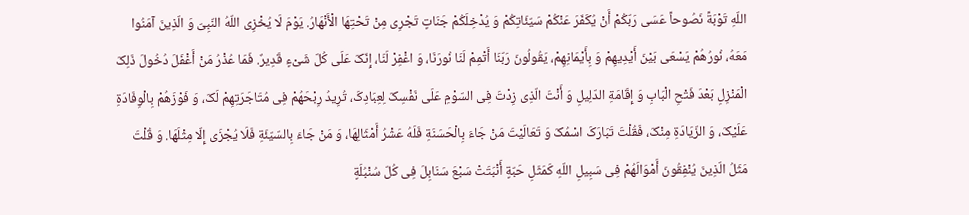اللّهِ تَوْبَةً نَصُوحاً عَسَى رَبّکُمْ أَنْ یُکَفّرَ عَنْکُمْ سَیّئَاتِکُمْ وَ یُدْخِلَکُمْ جَنَاتٍ تَجْرِی مِنْ تَحْتِهَا الْأَنْهَارُ. یَوْمَ لَا یُخْزِی اللّهُ النّبِیّ وَ الّذِینَ آمَنُوا مَعَهُ، نُورُهُمْ یَسْعَى بَیْنَ أَیْدِیهِمْ وَ بِأَیْمَانِهِمْ، یَقُولُونَ رَبّنَا أَتْمِمْ لَنَا نُورَنَا، وَ اغْفِرْ لَنَا، إِنّکَ عَلَى کُلّ شَیْءٍ قَدِیرٌ. فَمَا عُذْرُ مَنْ أَغْفَلَ دُخُولَ ذَلِکَ الْمَنْزِلِ بَعْدَ فَتْحِ الْبَابِ وَ إِقَامَةِ الدّلِیلِ وَ أَنْتَ الّذِی زِدْتَ فِی السّوْمِ عَلَى نَفْسِکَ لِعِبَادِکَ، تُرِیدُ رِبْحَهُمْ فِی مُتَاجَرَتِهِمْ لَکَ، وَ فَوْزَهُمْ بِالْوِفَادَةِ عَلَیْکَ، وَ الزّیَادَةِ مِنْکَ، فَقُلْتَ تَبَارَکَ اسْمُکَ وَ تَعَالَیْتَ مَنْ جَاءَ بِالْحَسَنَةِ فَلَهُ عَشْرُ أَمْثَالِهَا، وَ مَنْ جَاءَ بِالسّیّئَةِ فَلَا یُجْزَى إِلّا مِثْلَهَا. وَ قُلْتَ مَثَلُ الّذِینَ یُنْفِقُونَ أَمْوَالَهُمْ فِی سَبِیلِ اللّهِ کَمَثَلِ حَبّةٍ أَنْبَتَتْ سَبْعَ سَنَابِلَ فِی کُلّ سُنْبُلَةٍ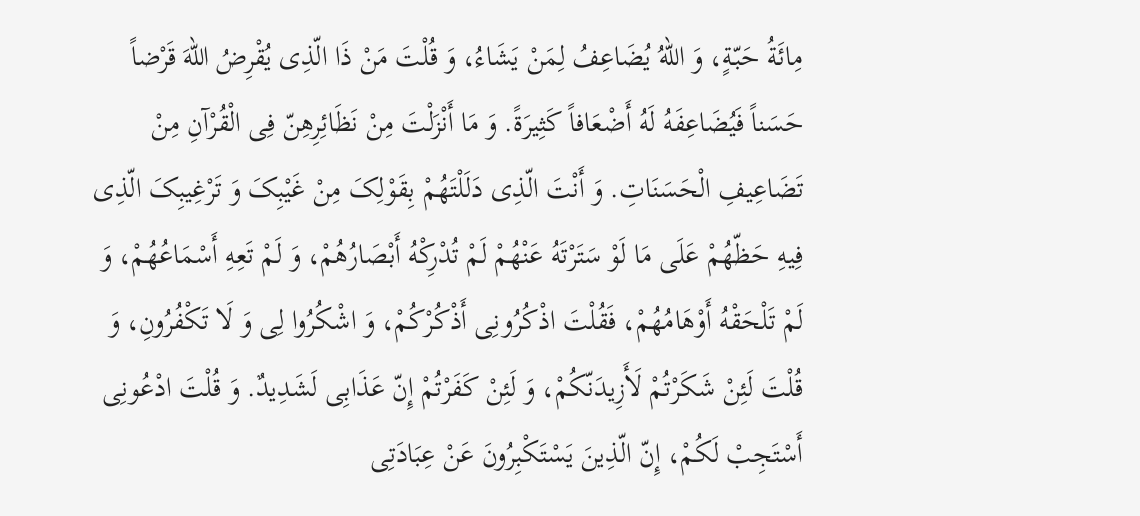مِائَةُ حَبّةٍ، وَ اللّهُ یُضَاعِفُ لِمَنْ یَشَاءُ، وَ قُلْتَ مَنْ ذَا الّذِی یُقْرِضُ اللّهَ قَرْضاً حَسَناً فَیُضَاعِفَهُ لَهُ أَضْعَافاً کَثِیرَةً. وَ مَا أَنْزَلْتَ مِنْ نَظَائِرِهِنّ فِی الْقُرْآنِ مِنْ تَضَاعِیفِ الْحَسَنَاتِ. وَ أَنْتَ الّذِی دَلَلْتَهُمْ بِقَوْلِکَ مِنْ غَیْبِکَ وَ تَرْغِیبِکَ الّذِی فِیهِ حَظّهُمْ عَلَى مَا لَوْ سَتَرْتَهُ عَنْهُمْ لَمْ تُدْرِکْهُ أَبْصَارُهُمْ، وَ لَمْ تَعِهِ أَسْمَاعُهُمْ، وَ لَمْ تَلْحَقْهُ أَوْهَامُهُمْ، فَقُلْتَ اذْکُرُونِی أَذْکُرْکُمْ، وَ اشْکُرُوا لِی وَ لَا تَکْفُرُونِ، وَ قُلْتَ لَئِنْ شَکَرْتُمْ لَأَزِیدَنّکُمْ، وَ لَئِنْ کَفَرْتُمْ إِنّ عَذَابِی لَشَدِیدٌ. وَ قُلْتَ ادْعُونِی أَسْتَجِبْ لَکُمْ، إِنّ الّذِینَ یَسْتَکْبِرُونَ عَنْ عِبَادَتِی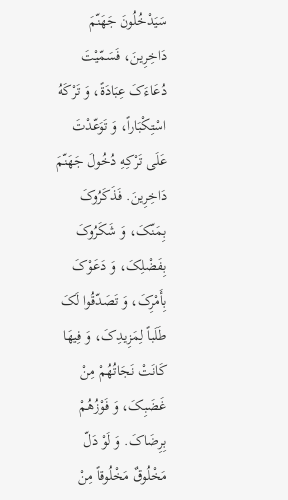سَیَدْخُلُونَ جَهَنّمَ دَاخِرِینَ، فَسَمّیْتَ دُعَاءَکَ عِبَادَةً، وَ تَرْکَهُ اسْتِکْبَاراً، وَ تَوَعّدْتَ عَلَى تَرْکِهِ دُخُولَ جَهَنّمَ دَاخِرِینَ. فَذَکَرُوکَ بِمَنّکَ، وَ شَکَرُوکَ بِفَضْلِکَ، وَ دَعَوْکَ بِأَمْرِکَ، وَ تَصَدّقُوا لَکَ طَلَباً لِمَزِیدِکَ، وَ فِیهَا کَانَتْ نَجَاتُهُمْ مِنْ غَضَبِکَ، وَ فَوْزُهُمْ بِرِضَاکَ. وَ لَوْ دَلّ مَخْلُوقٌ مَخْلُوقاً مِنْ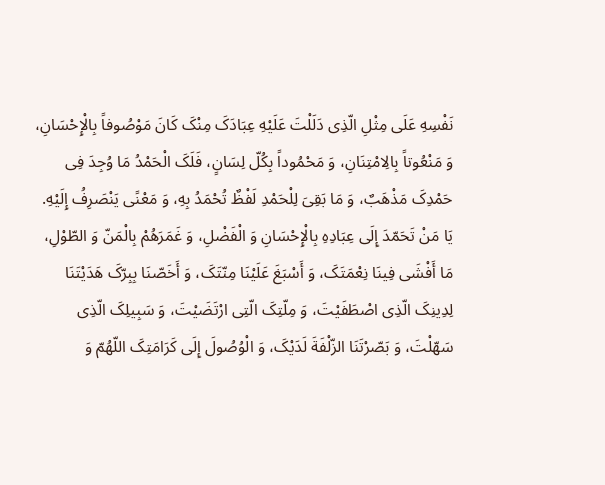نَفْسِهِ عَلَى مِثْلِ الّذِی دَلَلْتَ عَلَیْهِ عِبَادَکَ مِنْکَ کَانَ مَوْصُوفاً بِالْإِحْسَانِ، وَ مَنْعُوتاً بِالِامْتِنَانِ، وَ مَحْمُوداً بِکُلّ لِسَانٍ، فَلَکَ الْحَمْدُ مَا وُجِدَ فِی حَمْدِکَ مَذْهَبٌ، وَ مَا بَقِیَ لِلْحَمْدِ لَفْظٌ تُحْمَدُ بِهِ، وَ مَعْنًى یَنْصَرِفُ إِلَیْهِ. یَا مَنْ تَحَمّدَ إِلَى عِبَادِهِ بِالْإِحْسَانِ وَ الْفَضْلِ، وَ غَمَرَهُمْ بِالْمَنّ وَ الطّوْلِ، مَا أَفْشَى فِینَا نِعْمَتَکَ، وَ أَسْبَغَ عَلَیْنَا مِنّتَکَ، وَ أَخَصّنَا بِبِرّکَ هَدَیْتَنَا لِدِینِکَ الّذِی اصْطَفَیْتَ، وَ مِلّتِکَ الّتِی ارْتَضَیْتَ، وَ سَبِیلِکَ الّذِی سَهّلْتَ، وَ بَصّرْتَنَا الزّلْفَةَ لَدَیْکَ، وَ الْوُصُولَ إِلَى کَرَامَتِکَ اللّهُمّ وَ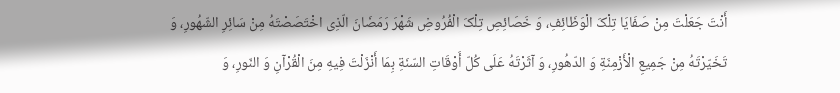أَنْتَ جَعَلْتَ مِنْ صَفَایَا تِلْکَ الْوَظَائِفِ، وَ خَصَائِصِ تِلْکَ الْفُرُوضِ شَهْرَ رَمَضَانَ الّذِی اخْتَصَصْتَهُ مِنْ سَائِرِ الشّهُورِ، وَ تَخَیّرْتَهُ مِنْ جَمِیعِ الْأَزْمِنَةِ وَ الدّهُورِ، وَ آثَرْتَهُ عَلَى کُلّ أَوْقَاتِ السّنَةِ بِمَا أَنْزَلْتَ فِیهِ مِنَ الْقُرْآنِ وَ النّورِ، وَ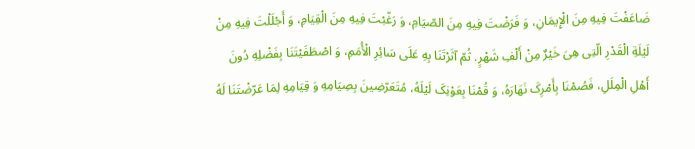ضَاعَفْتَ فِیهِ مِنَ الْإِیمَانِ، وَ فَرَضْتَ فِیهِ مِنَ الصّیَامِ، وَ رَغّبْتَ فِیهِ مِنَ الْقِیَامِ، وَ أَجْلَلْتَ فِیهِ مِنْ لَیْلَةِ الْقَدْرِ الّتِی هِیَ خَیْرٌ مِنْ أَلْفِ شَهْرٍ. ثُمّ آثَرْتَنَا بِهِ عَلَى سَائِرِ الْأُمَمِ، وَ اصْطَفَیْتَنَا بِفَضْلِهِ دُونَ أَهْلِ الْمِلَلِ، فَصُمْنَا بِأَمْرِکَ نَهَارَهُ، وَ قُمْنَا بِعَوْنِکَ لَیْلَهُ، مُتَعَرّضِینَ بِصِیَامِهِ وَ قِیَامِهِ لِمَا عَرّضْتَنَا لَهُ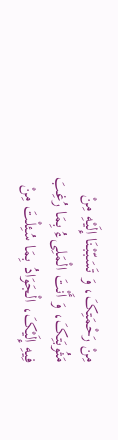مِنْ رَحْمَتِکَ، وَ تَسَبّبْنَا إِلَیْهِ مِنْ مَثُوبَتِکَ، وَ أَنْتَ الْمَلِیءُ بِمَا رُغِبَ فِیهِ إِلَیْکَ، الْجَوَادُ بِمَا سُئِلْتَ مِنْ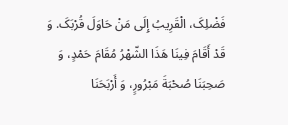فَضْلِکَ، الْقَرِیبُ إِلَى مَنْ حَاوَلَ قُرْبَکَ. وَ قَدْ أَقَامَ فِینَا هَذَا الشّهْرُ مُقَامَ حَمْدٍ، وَ صَحِبَنَا صُحْبَةَ مَبْرُورٍ، وَ أَرْبَحَنَا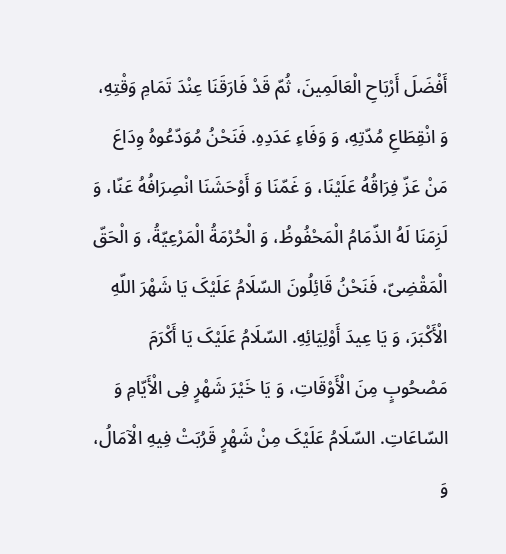أَفْضَلَ أَرْبَاحِ الْعَالَمِینَ، ثُمّ قَدْ فَارَقَنَا عِنْدَ تَمَامِ وَقْتِهِ، وَ انْقِطَاعِ مُدّتِهِ، وَ وَفَاءِ عَدَدِهِ. فَنَحْنُ مُوَدّعُوهُ وِدَاعَ مَنْ عَزّ فِرَاقُهُ عَلَیْنَا، وَ غَمّنَا وَ أَوْحَشَنَا انْصِرَافُهُ عَنّا، وَ لَزِمَنَا لَهُ الذّمَامُ الْمَحْفُوظُ، وَ الْحُرْمَةُ الْمَرْعِیّةُ، وَ الْحَقّ الْمَقْضِیّ، فَنَحْنُ قَائِلُونَ السّلَامُ عَلَیْکَ یَا شَهْرَ اللّهِ الْأَکْبَرَ، وَ یَا عِیدَ أَوْلِیَائِهِ. السّلَامُ عَلَیْکَ یَا أَکْرَمَ مَصْحُوبٍ مِنَ الْأَوْقَاتِ، وَ یَا خَیْرَ شَهْرٍ فِی الْأَیّامِ وَ السّاعَاتِ. السّلَامُ عَلَیْکَ مِنْ شَهْرٍ قَرُبَتْ فِیهِ الْآمَالُ، وَ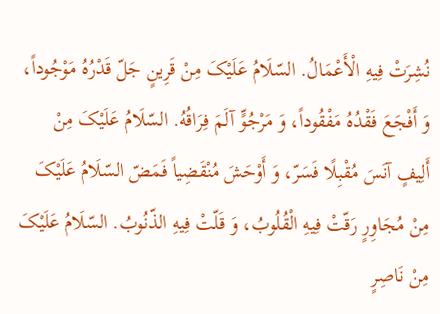نُشِرَتْ فِیهِ الْأَعْمَالُ. السّلَامُ عَلَیْکَ مِنْ قَرِینٍ جَلّ قَدْرُهُ مَوْجُوداً، وَ أَفْجَعَ فَقْدُهُ مَفْقُوداً، وَ مَرْجُوٍّ آلَمَ فِرَاقُهُ. السّلَامُ عَلَیْکَ مِنْ أَلِیفٍ آنَسَ مُقْبِلًا فَسَرّ، وَ أَوْحَشَ مُنْقَضِیاً فَمَضّ السّلَامُ عَلَیْکَ مِنْ مُجَاوِرٍ رَقّتْ فِیهِ الْقُلُوبُ، وَ قَلّتْ فِیهِ الذّنُوبُ. السّلَامُ عَلَیْکَ مِنْ نَاصِرٍ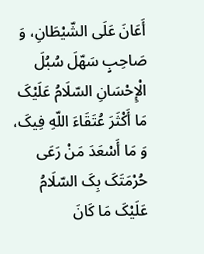أَعَانَ عَلَى الشّیْطَانِ، وَ صَاحِبٍ سَهّلَ سُبُلَ الْإِحْسَانِ السّلَامُ عَلَیْکَ مَا أَکْثَرَ عُتَقَاءَ اللّهِ فِیکَ، وَ مَا أَسْعَدَ مَنْ رَعَى حُرْمَتَکَ بِکَ السّلَامُ عَلَیْکَ مَا کَانَ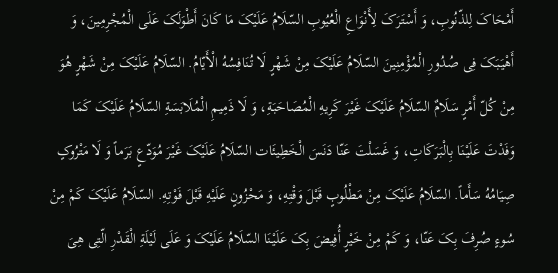أَمْحَاکَ لِلذّنُوبِ، وَ أَسْتَرَکَ لِأَنْوَاعِ الْعُیُوبِ السّلَامُ عَلَیْکَ مَا کَانَ أَطْوَلَکَ عَلَى الْمُجْرِمِینَ، وَ أَهْیَبَکَ فِی صُدُورِ الْمُؤْمِنِینَ السّلَامُ عَلَیْکَ مِنْ شَهْرٍ لَا تُنَافِسُهُ الْأَیّامُ. السّلَامُ عَلَیْکَ مِنْ شَهْرٍ هُوَ مِنْ کُلّ أَمْرٍ سَلَامٌ السّلَامُ عَلَیْکَ غَیْرَ کَرِیهِ الْمُصَاحَبَةِ، وَ لَا ذَمِیمِ الْمُلَابَسَةِ السّلَامُ عَلَیْکَ کَمَا وَفَدْتَ عَلَیْنَا بِالْبَرَکَاتِ، وَ غَسَلْتَ عَنّا دَنَسَ الْخَطِیئَات السّلَامُ عَلَیْکَ غَیْرَ مُوَدّعٍ بَرَماً وَ لَا مَتْرُوکٍ صِیَامُهُ سَأَماً. السّلَامُ عَلَیْکَ مِنْ مَطْلُوبٍ قَبْلَ وَقْتِهِ، وَ مَحْزُونٍ عَلَیْهِ قَبْلَ فَوْتِهِ. السّلَامُ عَلَیْکَ کَمْ مِنْ سُوءٍ صُرِفَ بِکَ عَنّا، وَ کَمْ مِنْ خَیْرٍ أُفِیضَ بِکَ عَلَیْنَا السّلَامُ عَلَیْکَ وَ عَلَى لَیْلَةِ الْقَدْرِ الّتِی هِیَ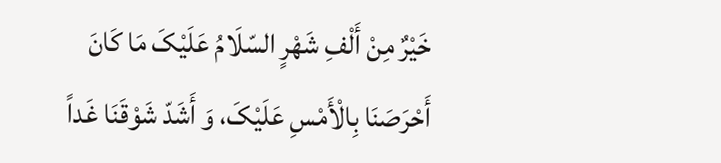خَیْرٌ مِنْ أَلْفِ شَهْرٍ السّلَامُ عَلَیْکَ مَا کَانَ أَحْرَصَنَا بِالْأَمْسِ عَلَیْکَ، وَ أَشَدّ شَوْقَنَا غَداً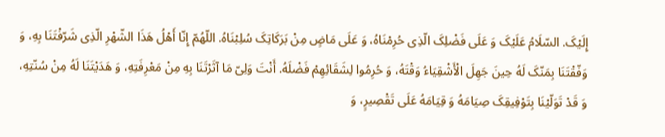إِلَیْکَ. السّلَامُ عَلَیْکَ وَ عَلَى فَضْلِکَ الّذِی حُرِمْنَاهُ، وَ عَلَى مَاضٍ مِنْ بَرَکَاتِکَ سُلِبْنَاهُ. اللّهُمّ إِنّا أَهْلُ هَذَا الشّهْرِ الّذِی شَرّفْتَنَا بِهِ، وَ وَفّقْتَنَا بِمَنّکَ لَهُ حِینَ جَهِلَ الْأَشْقِیَاءُ وَقْتَهُ، وَ حُرِمُوا لِشَقَائِهِمْ فَضْلَهُ. أَنْتَ وَلِیّ مَا آثَرْتَنَا بِهِ مِنْ مَعْرِفَتِهِ، وَ هَدَیْتَنَا لَهُ مِنْ سُنّتِهِ، وَ قَدْ تَوَلّیْنَا بِتَوْفِیقِکَ صِیَامَهُ وَ قِیَامَهُ عَلَى تَقْصِیرٍ، وَ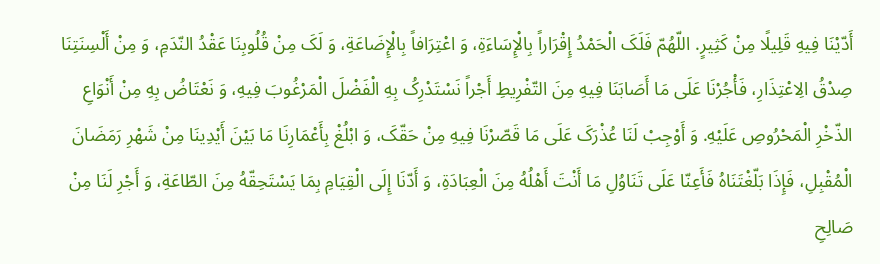أَدّیْنَا فِیهِ قَلِیلًا مِنْ کَثِیرٍ. اللّهُمّ فَلَکَ الْحَمْدُ إِقْرَاراً بِالْإِسَاءَةِ، وَ اعْتِرَافاً بِالْإِضَاعَةِ، وَ لَکَ مِنْ قُلُوبِنَا عَقْدُ النّدَمِ، وَ مِنْ أَلْسِنَتِنَا صِدْقُ الِاعْتِذَارِ، فَأْجُرْنَا عَلَى مَا أَصَابَنَا فِیهِ مِنَ التّفْرِیطِ أَجْراً نَسْتَدْرِکُ بِهِ الْفَضْلَ الْمَرْغُوبَ فِیهِ، وَ نَعْتَاضُ بِهِ مِنْ أَنْوَاعِ الذّخْرِ الْمَحْرُوصِ عَلَیْهِ. وَ أَوْجِبْ لَنَا عُذْرَکَ عَلَى مَا قَصّرْنَا فِیهِ مِنْ حَقّکَ، وَ ابْلُغْ بِأَعْمَارِنَا مَا بَیْنَ أَیْدِینَا مِنْ شَهْرِ رَمَضَانَ الْمُقْبِلِ، فَإِذَا بَلّغْتَنَاهُ فَأَعِنّا عَلَى تَنَاوُلِ مَا أَنْتَ أَهْلُهُ مِنَ الْعِبَادَةِ، وَ أَدّنَا إِلَى الْقِیَامِ بِمَا یَسْتَحِقّهُ مِنَ الطّاعَةِ، وَ أَجْرِ لَنَا مِنْ صَالِحِ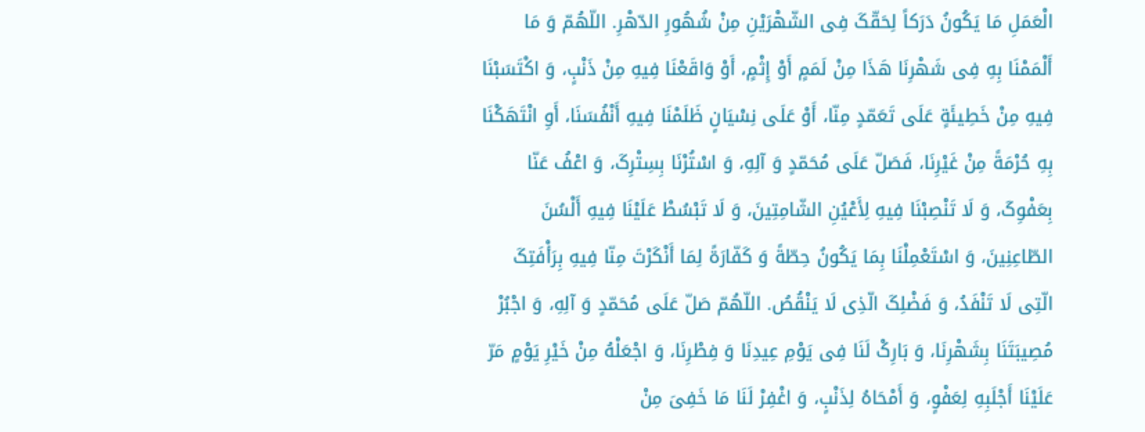الْعَمَلِ مَا یَکُونُ دَرَکاً لِحَقّکَ فِی الشّهْرَیْنِ مِنْ شُهُورِ الدّهْرِ. اللّهُمّ وَ مَا أَلْمَمْنَا بِهِ فِی شَهْرِنَا هَذَا مِنْ لَمَمٍ أَوْ إِثْمٍ، أَوْ وَاقَعْنَا فِیهِ مِنْ ذَنْبٍ، وَ اکْتَسَبْنَا فِیهِ مِنْ خَطِیئَةٍ عَلَى تَعَمّدٍ مِنّا، أَوْ عَلَى نِسْیَانٍ ظَلَمْنَا فِیهِ أَنْفُسَنَا، أَوِ انْتَهَکْنَا بِهِ حُرْمَةً مِنْ غَیْرِنَا، فَصَلّ عَلَى مُحَمّدٍ وَ آلِهِ، وَ اسْتُرْنَا بِسِتْرِکَ، وَ اعْفُ عَنّا بِعَفْوِکَ، وَ لَا تَنْصِبْنَا فِیهِ لِأَعْیُنِ الشّامِتِینَ، وَ لَا تَبْسُطْ عَلَیْنَا فِیهِ أَلْسُنَ الطّاعِنِینَ، وَ اسْتَعْمِلْنَا بِمَا یَکُونُ حِطّةً وَ کَفّارَةً لِمَا أَنْکَرْتَ مِنّا فِیهِ بِرَأْفَتِکَ الّتِی لَا تَنْفَدُ، وَ فَضْلِکَ الّذِی لَا یَنْقُصُ. اللّهُمّ صَلّ عَلَى مُحَمّدٍ وَ آلِهِ، وَ اجْبُرْ مُصِیبَتَنَا بِشَهْرِنَا، وَ بَارِکْ لَنَا فِی یَوْمِ عِیدِنَا وَ فِطْرِنَا، وَ اجْعَلْهُ مِنْ خَیْرِ یَوْمٍ مَرّ عَلَیْنَا أَجْلَبِهِ لِعَفْوٍ، وَ أَمْحَاهُ لِذَنْبٍ، وَ اغْفِرْ لَنَا مَا خَفِیَ مِنْ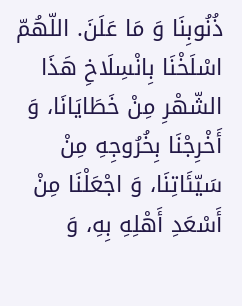ذُنُوبِنَا وَ مَا عَلَنَ. اللّهُمّ اسْلَخْنَا بِانْسِلَاخِ هَذَا الشّهْرِ مِنْ خَطَایَانَا، وَ أَخْرِجْنَا بِخُرُوجِهِ مِنْ سَیّئَاتِنَا، وَ اجْعَلْنَا مِنْ أَسْعَدِ أَهْلِهِ بِهِ، وَ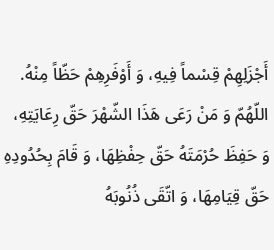أَجْزَلِهِمْ قِسْماً فِیهِ، وَ أَوْفَرِهِمْ حَظّاً مِنْهُ. اللّهُمّ وَ مَنْ رَعَى هَذَا الشّهْرَ حَقّ رِعَایَتِهِ، وَ حَفِظَ حُرْمَتَهُ حَقّ حِفْظِهَا، وَ قَامَ بِحُدُودِهِ حَقّ قِیَامِهَا، وَ اتّقَى ذُنُوبَهُ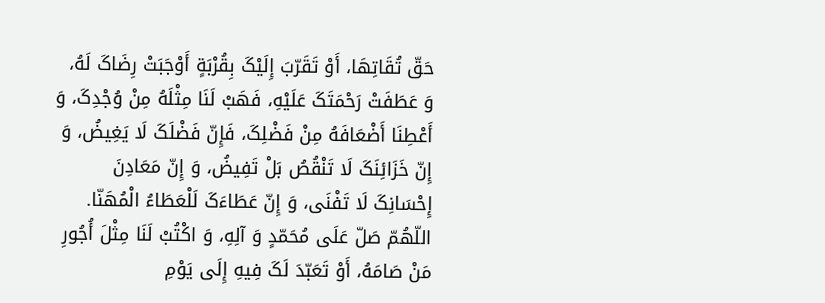حَقّ تُقَاتِهَا، أَوْ تَقَرّبَ إِلَیْکَ بِقُرْبَةٍ أَوْجَبَتْ رِضَاکَ لَهُ، وَ عَطَفَتْ رَحْمَتَکَ عَلَیْهِ، فَهَبْ لَنَا مِثْلَهُ مِنْ وُجْدِکَ، وَ أَعْطِنَا أَضْعَافَهُ مِنْ فَضْلِکَ، فَإِنّ فَضْلَکَ لَا یَغِیضُ، وَ إِنّ خَزَائِنَکَ لَا تَنْقُصُ بَلْ تَفِیضُ، وَ إِنّ مَعَادِنَ إِحْسَانِکَ لَا تَفْنَى، وَ إِنّ عَطَاءَکَ لَلْعَطَاءُ الْمُهَنّا. اللّهُمّ صَلّ عَلَى مُحَمّدٍ وَ آلِهِ، وَ اکْتُبْ لَنَا مِثْلَ أُجُورِ مَنْ صَامَهُ، أَوْ تَعَبّدَ لَکَ فِیهِ إِلَى یَوْمِ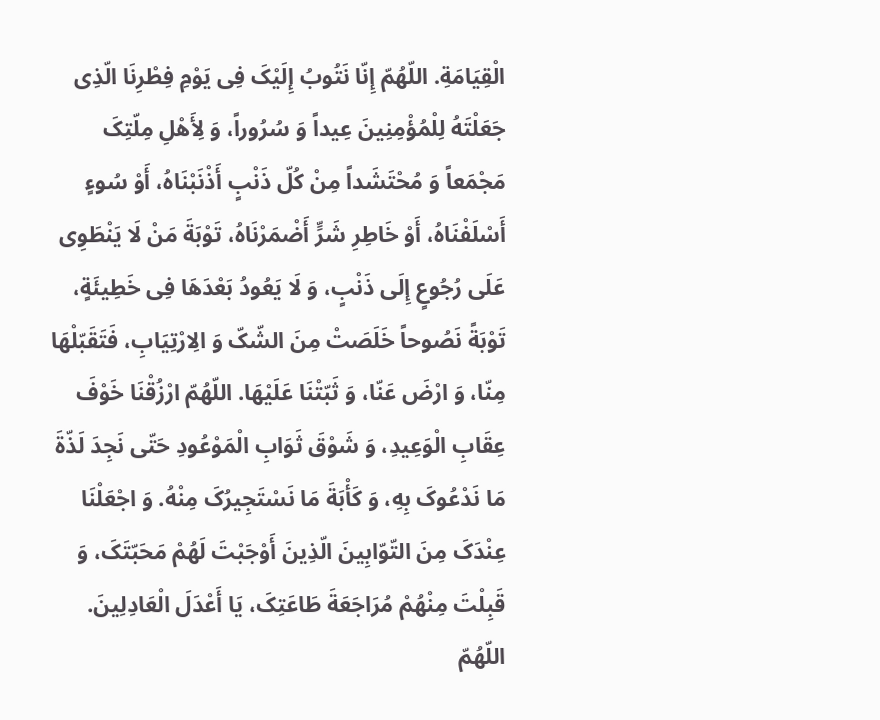الْقِیَامَةِ. اللّهُمّ إِنّا نَتُوبُ إِلَیْکَ فِی یَوْمِ فِطْرِنَا الّذِی جَعَلْتَهُ لِلْمُؤْمِنِینَ عِیداً وَ سُرُوراً، وَ لِأَهْلِ مِلّتِکَ مَجْمَعاً وَ مُحْتَشَداً مِنْ کُلّ ذَنْبٍ أَذْنَبْنَاهُ، أَوْ سُوءٍ أَسْلَفْنَاهُ، أَوْ خَاطِرِ شَرٍّ أَضْمَرْنَاهُ، تَوْبَةَ مَنْ لَا یَنْطَوِی عَلَى رُجُوعٍ إِلَى ذَنْبٍ، وَ لَا یَعُودُ بَعْدَهَا فِی خَطِیئَةٍ، تَوْبَةً نَصُوحاً خَلَصَتْ مِنَ الشّکّ وَ الِارْتِیَابِ، فَتَقَبّلْهَا مِنّا، وَ ارْضَ عَنّا، وَ ثَبّتْنَا عَلَیْهَا. اللّهُمّ ارْزُقْنَا خَوْفَ عِقَابِ الْوَعِیدِ، وَ شَوْقَ ثَوَابِ الْمَوْعُودِ حَتّى نَجِدَ لَذّةَ مَا نَدْعُوکَ بِهِ، وَ کَأْبَةَ مَا نَسْتَجِیرُکَ مِنْهُ. وَ اجْعَلْنَا عِنْدَکَ مِنَ التّوّابِینَ الّذِینَ أَوْجَبْتَ لَهُمْ مَحَبّتَکَ، وَ قَبِلْتَ مِنْهُمْ مُرَاجَعَةَ طَاعَتِکَ، یَا أَعْدَلَ الْعَادِلِینَ. اللّهُمّ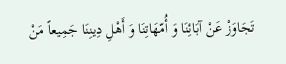تَجَاوَزْ عَنْ آبَائِنَا وَ أُمّهَاتِنَا وَ أَهْلِ دِینِنَا جَمِیعاً مَنْ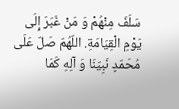سَلَفَ مِنْهُمْ وَ مَنْ غَبَرَ إِلَى یَوْمِ الْقِیَامَةِ. اللّهُمّ صَلّ عَلَى مُحَمّدٍ نَبِیّنَا وَ آلِهِ کَمَا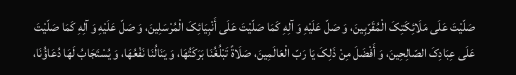صَلّیْتَ عَلَى مَلَائِکَتِکَ الْمُقَرّبِینَ، وَ صَلّ عَلَیْهِ وَ آلِهِ کَمَا صَلّیْتَ عَلَى أَنْبِیَائِکَ الْمُرْسَلِینَ، وَ صَلّ عَلَیْهِ وَ آلِهِ کَمَا صَلّیْتَ عَلَى عِبَادِکَ الصّالِحِینَ، وَ أَفْضَلَ مِنْ ذَلِکَ یَا رَبّ الْعَالَمِینَ، صَلَاةً تَبْلُغُنَا بَرَکَتُهَا، وَ یَنَالُنَا نَفْعُهَا، وَ یُسْتَجَابُ لَهَا دُعَاؤُنَا،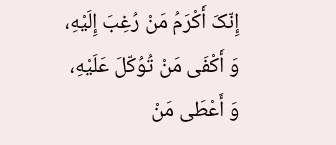إِنّکَ أَکْرَمُ مَنْ رُغِبَ إِلَیْهِ، وَ أَکْفَى مَنْ تُوُکّلَ عَلَیْهِ، وَ أَعْطَى مَنْ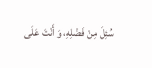سُئِلَ مِنْ فَضْلِهِ، وَ أَنْتَ عَلَى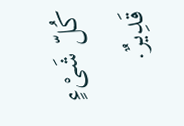کُلّ شَیْءٍ قَدِیرٌ.